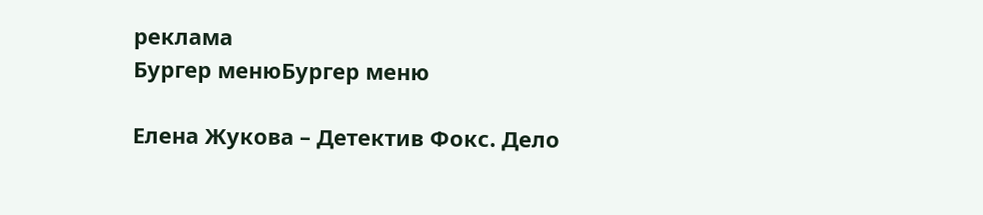реклама
Бургер менюБургер меню

Елена Жукова – Детектив Фокс. Дело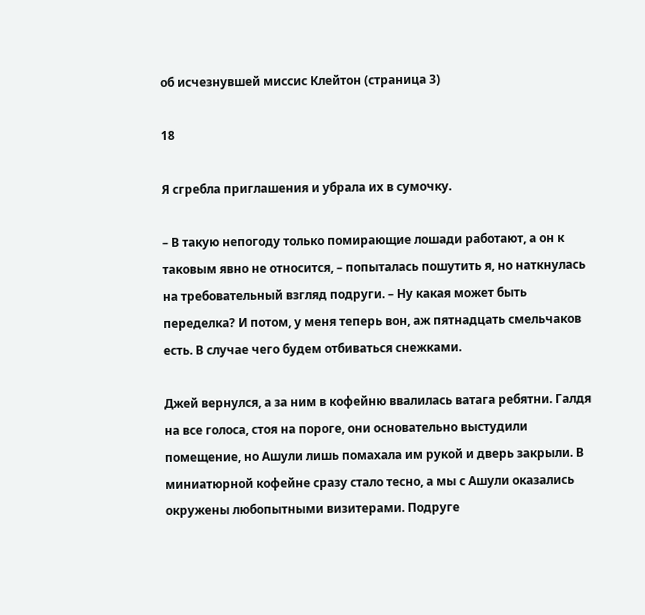об исчезнувшей миссис Клейтон (страница 3)

18

Я сгребла приглашения и убрала их в сумочку.

– В такую непогоду только помирающие лошади работают, а он к таковым явно не относится, – попыталась пошутить я, но наткнулась на требовательный взгляд подруги. – Ну какая может быть переделка? И потом, у меня теперь вон, аж пятнадцать смельчаков есть. В случае чего будем отбиваться снежками.

Джей вернулся, а за ним в кофейню ввалилась ватага ребятни. Галдя на все голоса, стоя на пороге, они основательно выстудили помещение, но Ашули лишь помахала им рукой и дверь закрыли. В миниатюрной кофейне сразу стало тесно, а мы с Ашули оказались окружены любопытными визитерами. Подруге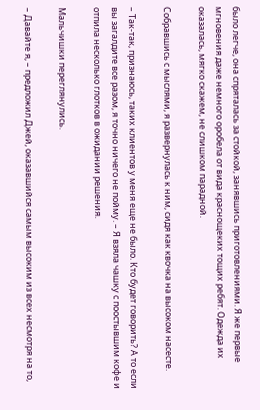было легче, она спряталась за стойкой, занявшись приготовлениями. Я же первые мгновения даже немного оробела от вида краснощеких тощих ребят. Одежда их оказалась, мягко скажем, не слишком парадной.

Собравшись с мыслями, я развернулась к ним, сидя как квочка на высоком насесте.

– Так-так, признаюсь, таких клиентов у меня еще не было. Кто будет говорить? А то если вы загалдите все разом, я точно ничего не пойму. – Я взяла чашку с поостывшим кофе и отпила несколько глотков в ожидании решения.

Мальчишки переглянулись.

– Давайте я, – предложил Джей, оказавшийся самым высоким из всех несмотря на то,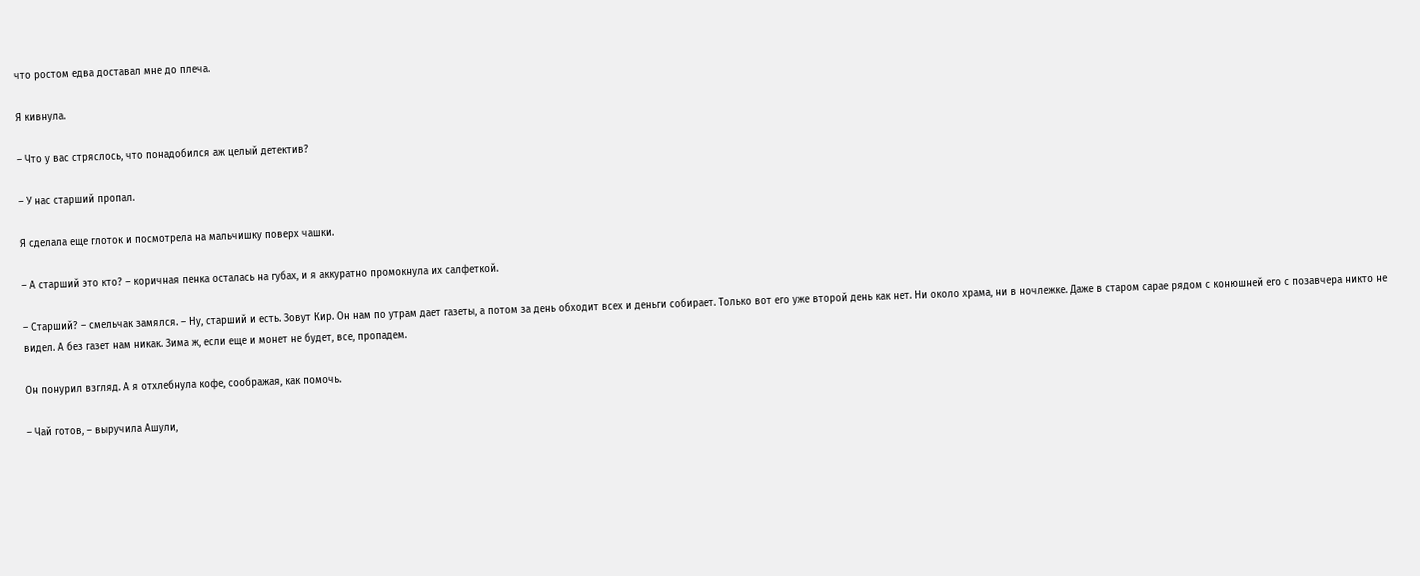что ростом едва доставал мне до плеча.

Я кивнула.

– Что у вас стряслось, что понадобился аж целый детектив?

– У нас старший пропал.

Я сделала еще глоток и посмотрела на мальчишку поверх чашки.

– А старший это кто? – коричная пенка осталась на губах, и я аккуратно промокнула их салфеткой.

– Старший? – смельчак замялся. – Ну, старший и есть. Зовут Кир. Он нам по утрам дает газеты, а потом за день обходит всех и деньги собирает. Только вот его уже второй день как нет. Ни около храма, ни в ночлежке. Даже в старом сарае рядом с конюшней его с позавчера никто не видел. А без газет нам никак. Зима ж, если еще и монет не будет, все, пропадем.

Он понурил взгляд. А я отхлебнула кофе, соображая, как помочь.

– Чай готов, – выручила Ашули,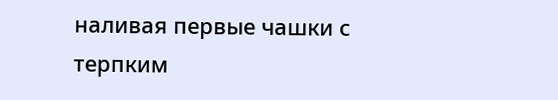наливая первые чашки с терпким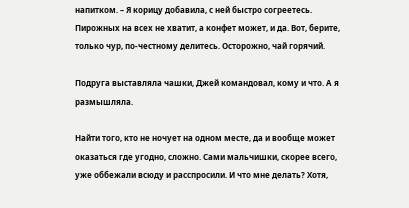напитком. – Я корицу добавила, с ней быстро согреетесь. Пирожных на всех не хватит, а конфет может, и да. Вот, берите, только чур, по-честному делитесь. Осторожно, чай горячий.

Подруга выставляла чашки, Джей командовал, кому и что. А я размышляла.

Найти того, кто не ночует на одном месте, да и вообще может оказаться где угодно, сложно. Сами мальчишки, скорее всего, уже оббежали всюду и расспросили. И что мне делать? Хотя,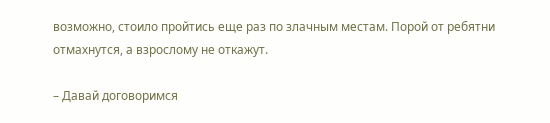возможно, стоило пройтись еще раз по злачным местам. Порой от ребятни отмахнутся, а взрослому не откажут.

– Давай договоримся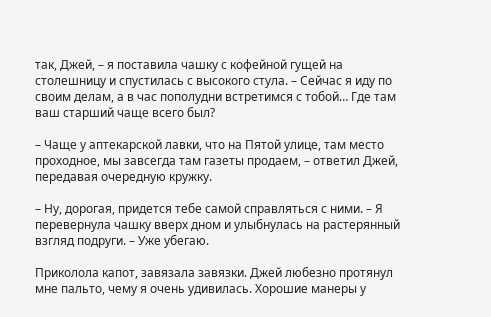так, Джей, – я поставила чашку с кофейной гущей на столешницу и спустилась с высокого стула. – Сейчас я иду по своим делам, а в час пополудни встретимся с тобой… Где там ваш старший чаще всего был?

– Чаще у аптекарской лавки, что на Пятой улице, там место проходное, мы завсегда там газеты продаем, – ответил Джей, передавая очередную кружку.

– Ну, дорогая, придется тебе самой справляться с ними. – Я перевернула чашку вверх дном и улыбнулась на растерянный взгляд подруги. – Уже убегаю.

Приколола капот, завязала завязки. Джей любезно протянул мне пальто, чему я очень удивилась. Хорошие манеры у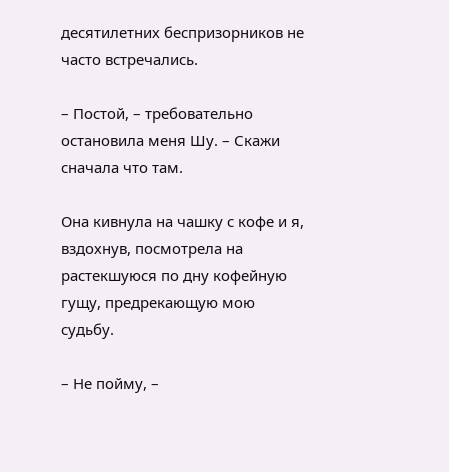десятилетних беспризорников не часто встречались.

– Постой, – требовательно остановила меня Шу. – Скажи сначала что там.

Она кивнула на чашку с кофе и я, вздохнув, посмотрела на растекшуюся по дну кофейную гущу, предрекающую мою судьбу.

– Не пойму, –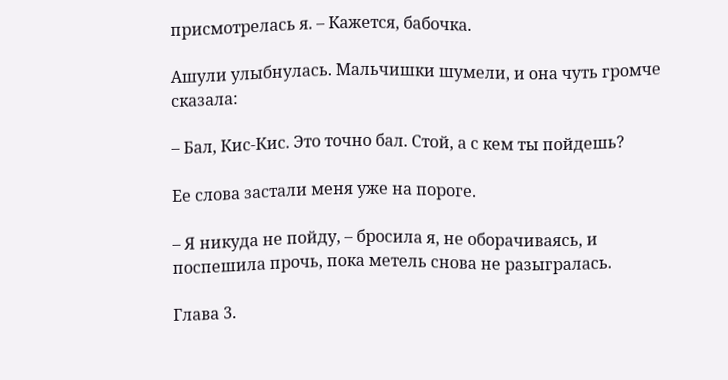присмотрелась я. – Кажется, бабочка.

Ашули улыбнулась. Мальчишки шумели, и она чуть громче сказала:

– Бал, Кис-Кис. Это точно бал. Стой, а с кем ты пойдешь?

Ее слова застали меня уже на пороге.

– Я никуда не пойду, – бросила я, не оборачиваясь, и поспешила прочь, пока метель снова не разыгралась.

Глава 3.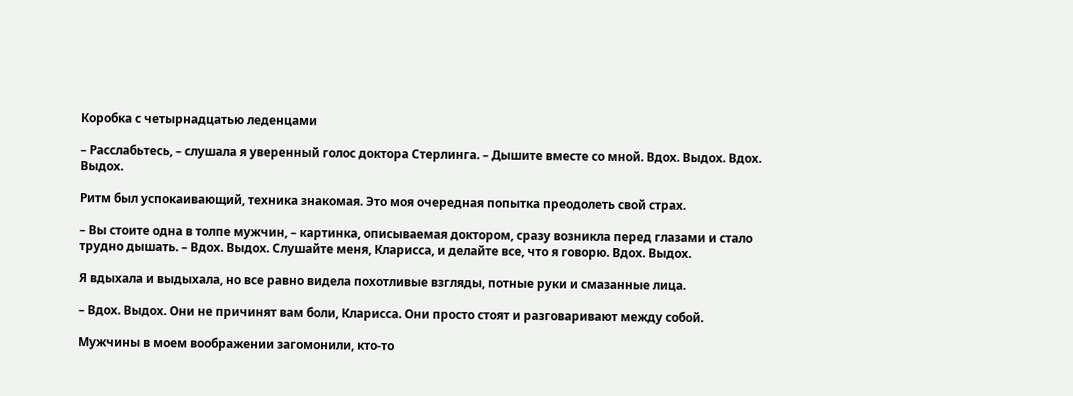Коробка с четырнадцатью леденцами

– Расслабьтесь, – слушала я уверенный голос доктора Стерлинга. – Дышите вместе со мной. Вдох. Выдох. Вдох. Выдох.

Ритм был успокаивающий, техника знакомая. Это моя очередная попытка преодолеть свой страх.

– Вы стоите одна в толпе мужчин, – картинка, описываемая доктором, сразу возникла перед глазами и стало трудно дышать. – Вдох. Выдох. Слушайте меня, Кларисса, и делайте все, что я говорю. Вдох. Выдох.

Я вдыхала и выдыхала, но все равно видела похотливые взгляды, потные руки и смазанные лица.

– Вдох. Выдох. Они не причинят вам боли, Кларисса. Они просто стоят и разговаривают между собой.

Мужчины в моем воображении загомонили, кто-то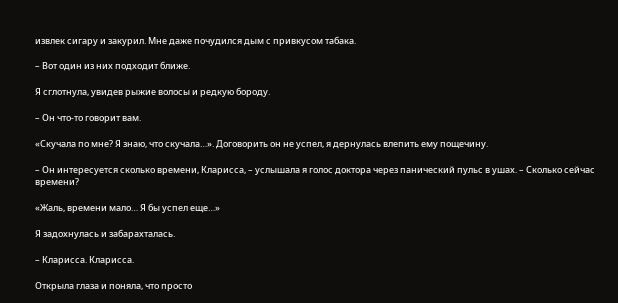извлек сигару и закурил. Мне даже почудился дым с привкусом табака.

– Вот один из них подходит ближе.

Я сглотнула, увидев рыжие волосы и редкую бороду.

– Он что-то говорит вам.

«Скучала по мне? Я знаю, что скучала…». Договорить он не успел, я дернулась влепить ему пощечину.

– Он интересуется сколько времени, Кларисса, – услышала я голос доктора через панический пульс в ушах. – Сколько сейчас времени?

«Жаль, времени мало… Я бы успел еще…»

Я задохнулась и забарахталась.

– Кларисса. Кларисса.

Открыла глаза и поняла, что просто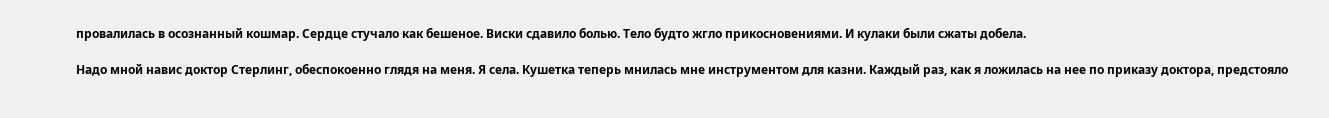провалилась в осознанный кошмар. Сердце стучало как бешеное. Виски сдавило болью. Тело будто жгло прикосновениями. И кулаки были сжаты добела.

Надо мной навис доктор Стерлинг, обеспокоенно глядя на меня. Я села. Кушетка теперь мнилась мне инструментом для казни. Каждый раз, как я ложилась на нее по приказу доктора, предстояло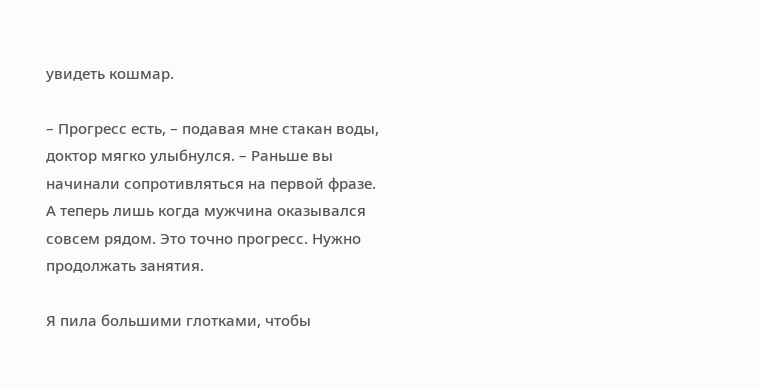увидеть кошмар.

– Прогресс есть, – подавая мне стакан воды, доктор мягко улыбнулся. – Раньше вы начинали сопротивляться на первой фразе. А теперь лишь когда мужчина оказывался совсем рядом. Это точно прогресс. Нужно продолжать занятия.

Я пила большими глотками, чтобы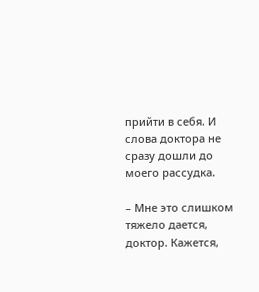прийти в себя. И слова доктора не сразу дошли до моего рассудка.

– Мне это слишком тяжело дается, доктор. Кажется,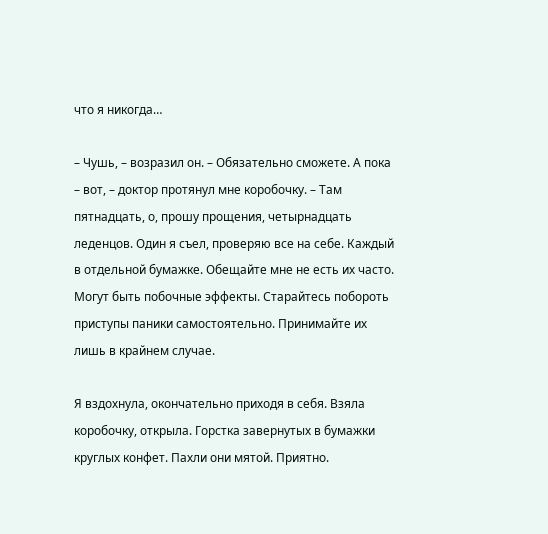что я никогда…

– Чушь, – возразил он. – Обязательно сможете. А пока – вот, – доктор протянул мне коробочку. – Там пятнадцать, о, прошу прощения, четырнадцать леденцов. Один я съел, проверяю все на себе. Каждый в отдельной бумажке. Обещайте мне не есть их часто. Могут быть побочные эффекты. Старайтесь побороть приступы паники самостоятельно. Принимайте их лишь в крайнем случае.

Я вздохнула, окончательно приходя в себя. Взяла коробочку, открыла. Горстка завернутых в бумажки круглых конфет. Пахли они мятой. Приятно.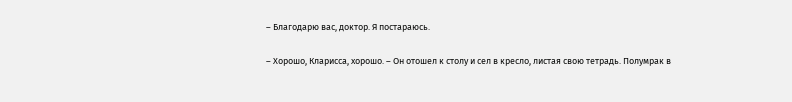– Благодарю вас, доктор. Я постараюсь.

– Хорошо, Кларисса, хорошо. – Он отошел к столу и сел в кресло, листая свою тетрадь. Полумрак в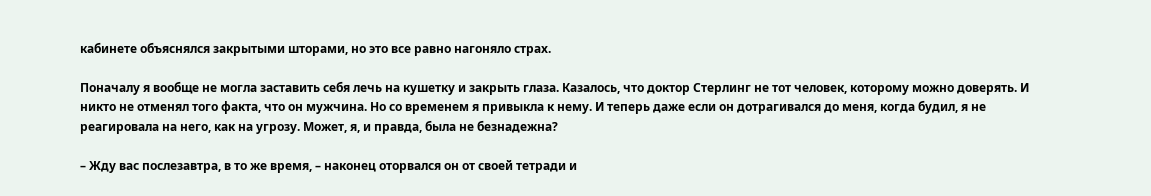кабинете объяснялся закрытыми шторами, но это все равно нагоняло страх.

Поначалу я вообще не могла заставить себя лечь на кушетку и закрыть глаза. Казалось, что доктор Стерлинг не тот человек, которому можно доверять. И никто не отменял того факта, что он мужчина. Но со временем я привыкла к нему. И теперь даже если он дотрагивался до меня, когда будил, я не реагировала на него, как на угрозу. Может, я, и правда, была не безнадежна?

– Жду вас послезавтра, в то же время, – наконец оторвался он от своей тетради и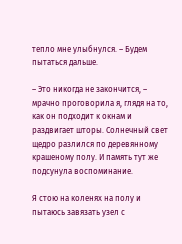тепло мне улыбнулся. – Будем пытаться дальше.

– Это никогда не закончится, – мрачно проговорила я, глядя на то, как он подходит к окнам и раздвигает шторы. Солнечный свет щедро разлился по деревянному крашеному полу. И память тут же подсунула воспоминание.

Я стою на коленях на полу и пытаюсь завязать узел с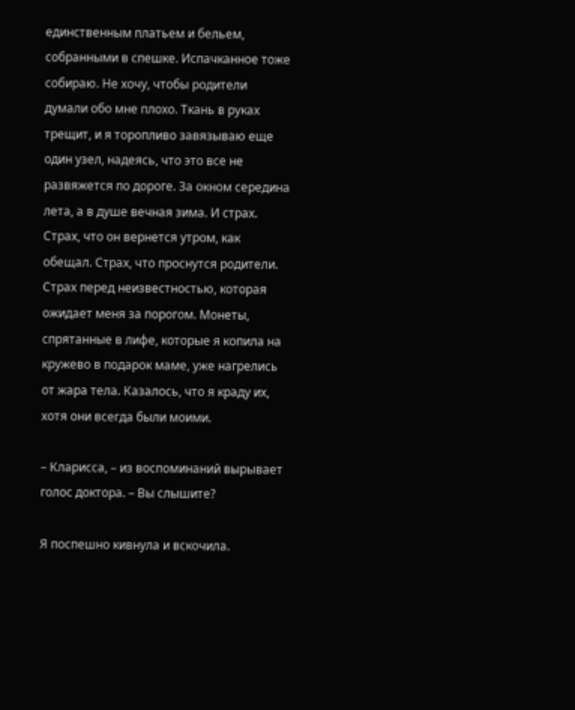единственным платьем и бельем, собранными в спешке. Испачканное тоже собираю. Не хочу, чтобы родители думали обо мне плохо. Ткань в руках трещит, и я торопливо завязываю еще один узел, надеясь, что это все не развяжется по дороге. За окном середина лета, а в душе вечная зима. И страх. Страх, что он вернется утром, как обещал. Страх, что проснутся родители. Страх перед неизвестностью, которая ожидает меня за порогом. Монеты, спрятанные в лифе, которые я копила на кружево в подарок маме, уже нагрелись от жара тела. Казалось, что я краду их, хотя они всегда были моими.

– Кларисса, – из воспоминаний вырывает голос доктора. – Вы слышите?

Я поспешно кивнула и вскочила.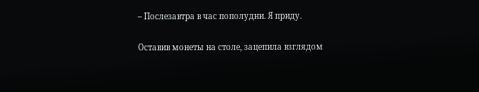– Послезавтра в час пополудни. Я приду.

Оставив монеты на столе, зацепила взглядом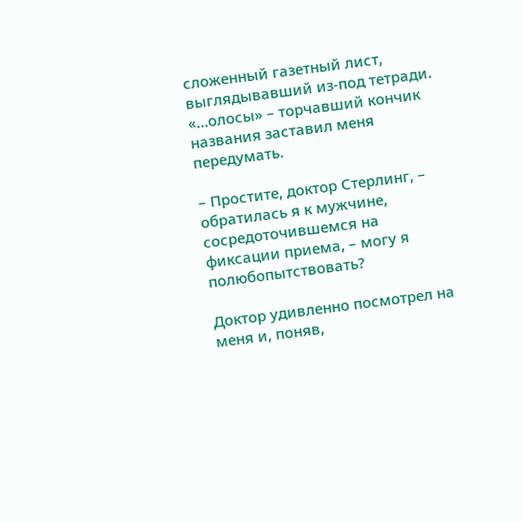сложенный газетный лист, выглядывавший из-под тетради. «…олосы» – торчавший кончик названия заставил меня передумать.

– Простите, доктор Стерлинг, – обратилась я к мужчине, сосредоточившемся на фиксации приема, – могу я полюбопытствовать?

Доктор удивленно посмотрел на меня и, поняв,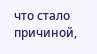что стало причиной,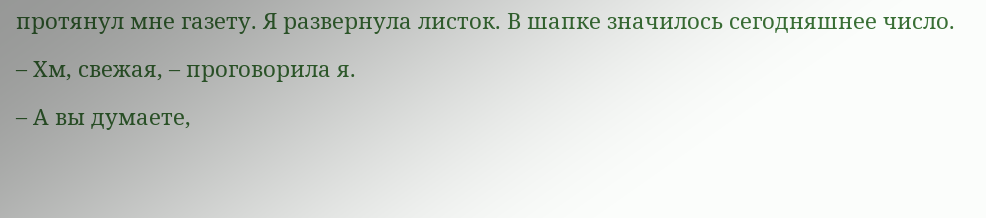протянул мне газету. Я развернула листок. В шапке значилось сегодняшнее число.

– Хм, свежая, – проговорила я.

– А вы думаете,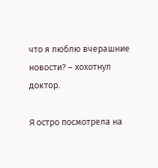что я люблю вчерашние новости? – хохотнул доктор.

Я остро посмотрела на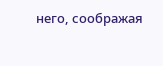него, соображая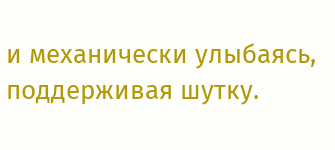и механически улыбаясь, поддерживая шутку.